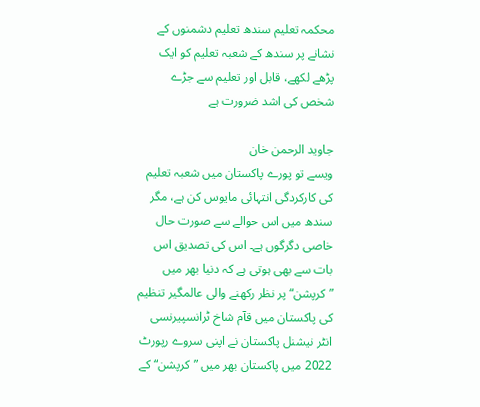محکمہ تعلیم سندھ تعلیم دشمنوں کے نشانے پر سندھ کے شعبہ تعلیم کو ایک پڑھے لکھے، قابل اور تعلیم سے جڑے شخص کی اشد ضرورت ہے

جاوید الرحمن خان
ویسے تو پورے پاکستان میں شعبہ تعلیم کی کارکردگی انتہائی مایوس کن ہے، مگر سندھ میں اس حوالے سے صورت حال خاصی دگرگوں ہے۔ اس کی تصدیق اس بات سے بھی ہوتی ہے کہ دنیا بھر میں ”کرپشن“ پر نظر رکھنے والی عالمگیر تنظیم کی پاکستان میں قآم شاخ ٹرانسپیرنسی انٹر نیشنل پاکستان نے اپنی سروے رپورٹ 2022 میں پاکستان بھر میں ”کرپشن“ کے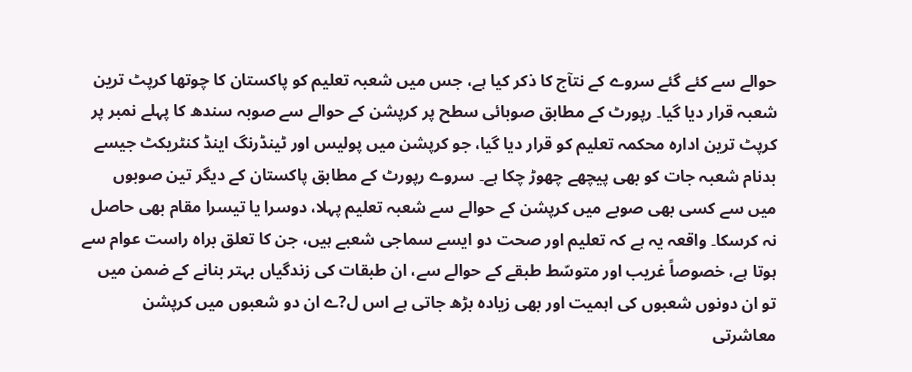حوالے سے کئے گئے سروے کے نتآج کا ذکر کیا ہے، جس میں شعبہ تعلیم کو پاکستان کا چوتھا کرپٹ ترین شعبہ قرار دیا گیا۔ رپورٹ کے مطابق صوبائی سطح پر کرپشن کے حوالے سے صوبہ سندھ کا پہلے نمبر پر کرپٹ ترین ادارہ محکمہ تعلیم کو قرار دیا گیا، جو کرپشن میں پولیس اور ٹینڈرنگ اینڈ کنٹریکٹ جیسے بدنام شعبہ جات کو بھی پیچھے چھوڑ چکا ہے۔ سروے رپورٹ کے مطابق پاکستان کے دیگر تین صوبوں میں سے کسی بھی صوبے میں کرپشن کے حوالے سے شعبہ تعلیم پہلا، دوسرا یا تیسرا مقام بھی حاصل نہ کرسکا۔ واقعہ یہ ہے کہ تعلیم اور صحت دو ایسے سماجی شعبے ہیں، جن کا تعلق براہ راست عوام سے ہوتا ہے، خصوصاً غریب اور متوسّط طبقے کے حوالے سے، ان طبقات کی زندگیاں بہتر بنانے کے ضمن میں تو ان دونوں شعبوں کی اہمیت اور بھی زیادہ بڑھ جاتی ہے اس ل?ے ان دو شعبوں میں کرپشن معاشرتی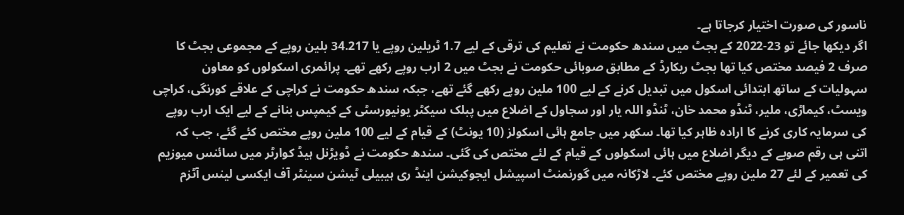ناسور کی صورت اختیار کرجاتا ہے۔
اگر دیکھا جائے تو 23-2022 کے بجٹ میں سندھ حکومت نے تعلیم کی ترقی کے لیے 1.7 ٹریلین روپے یا 34.217 بلین روپے کے مجموعی بجٹ کا صرف 2 فیصد مختص کیا تھا بجٹ ریکارڈ کے مطابق صوبائی حکومت نے بجٹ میں 2 ارب روپے رکھے تھے۔ پرائمری اسکولوں کو معاون سہولیات کے ساتھ ابتدائی اسکول میں تبدیل کرنے کے لیے 100 ملین روپے رکھے گئے تھے، جبکہ سندھ حکومت نے کراچی کے علاقے کورنگی، کراچی ویسٹ، کیماڑی، ملیر، ٹنڈو محمد خان، ٹنڈو اللہ یار اور سجاول کے اضلاع میں پبلک سیکٹر یونیورسٹی کے کیمپس بنانے کے لیے ایک ارب روپے کی سرمایہ کاری کرنے کا ارادہ ظاہر کیا تھا۔ سکھر میں جامع ہائی اسکولز (10 یونٹ) کے قیام کے لیے 100 ملین روپے مختص کئے گئے، جب کہ اتنی ہی رقم صوبے کے دیگر اضلاع میں ہائی اسکولوں کے قیام کے لئے مختص کی گئی۔ سندھ حکومت نے ڈویڑنل ہیڈ کوارٹر میں سائنس میوزیم کی تعمیر کے لئے 27 ملین روپے مختص کئے۔ لاڑکانہ میں گورنمنٹ اسپیشل ایجوکیشن اینڈ ری ہیبیلی ٹیشن سینٹر آف ایکسی لینس آٹزم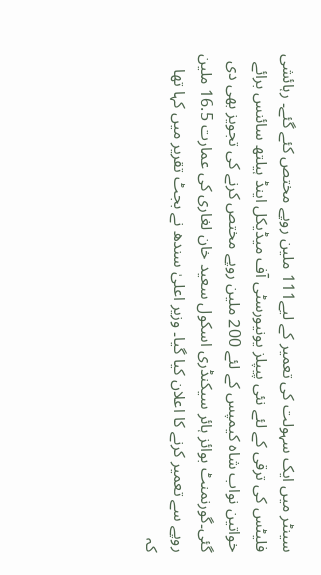سینٹر میں ایک سہولت کی تعمیر کے لیے111 ملین روپے مختص کئے گئے۔ رہائشی فلیٹس کی ترقی کے لئے نئی پیپلز یونیورسٹی آف میڈیکل اینڈ ہیلتھ سائنس برائے خواتین نواب شاہ کیمپس کے لئے 200 ملین روپے مختص کرنے کی تجویز بھی دی گئی۔گورنمنٹ بوائز ہائر سیکنڈری اسکول سعید خان لغاری کی عمارت 16.5 ملین روپے سے تعمیر کرنے کا اعلان کیا گیا۔ وزیر اعلیٰ سندھ نے بجٹ تقریر میں کہا تھا کہ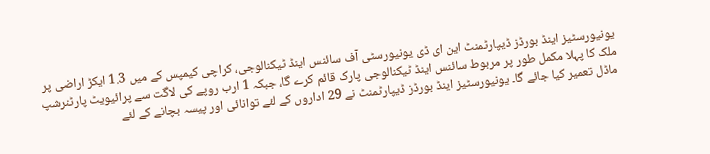یونیورسٹیز اینڈ بورڈز ڈیپارٹمنٹ این ای ڈی یونیورسٹی آف سائنس اینڈ ٹیکنالوجی، کراچی کیمپس کے میں 1.3 ایکڑ اراضی پر ملک کا پہلا مکمل طور پر مربوط سائنس اینڈ ٹیکنالوجی پارک قائم کرے گا، جبکہ 1 ارب روپے کی لاگت سے پرائیویٹ پارٹنرشپ ماڈل تعمیر کیا جائے گا۔ یونیورسٹیز اینڈ بورڈز ڈیپارٹمنٹ نے 29 اداروں کے لئے توانائی اور پیسہ بچانے کے لئے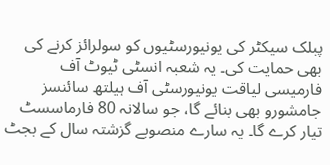پبلک سیکٹر کی یونیورسٹیوں کو سولرائز کرنے کی بھی حمایت کی۔ یہ شعبہ انسٹی ٹیوٹ آف فارمیسی لیاقت یونیورسٹی آف ہیلتھ سائنسز جامشورو بھی بنائے گا، جو سالانہ 80 فارماسسٹ تیار کرے گا۔ یہ سارے منصوبے گزشتہ سال کے بجٹ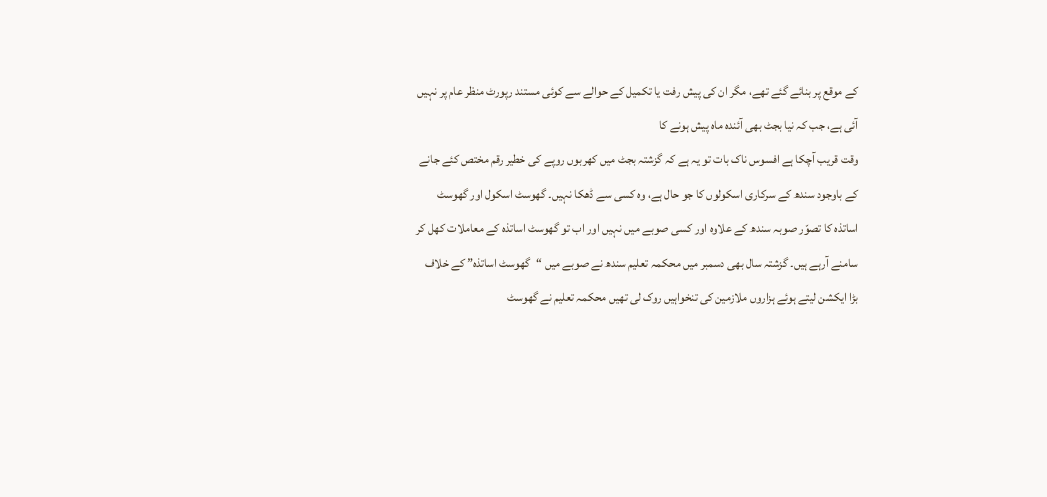کے موقع پر بنائے گئے تھے، مگر ان کی پیش رفت یا تکمیل کے حوالے سے کوئی مستند رپورٹ منظر عام پر نہیں آئی ہے، جب کہ نیا بجٹ بھی آئندہ ماہ پیش ہونے کا
وقت قریب آچکا ہے افسوس ناک بات تو یہ ہے کہ گزشتہ بجٹ میں کھربوں روپے کی خطیر رقم مختص کئے جانے کے باوجود سندھ کے سرکاری اسکولوں کا جو حال ہے، وہ کسی سے ڈھکا نہیں۔ گھوسٹ اسکول اور گھوسٹ اساتذہ کا تصوّر صوبہ سندھ کے علاوہ اور کسی صوبے میں نہیں اور اب تو گھوسٹ اساتذہ کے معاملات کھل کر سامنے آرہے ہیں۔ گزشتہ سال بھی دسمبر میں محکمہ تعلیم سندھ نے صوبے میں “گھوسٹ اساتذہ” کے خلاف بڑا ایکشن لیتے ہوئے ہزاروں ملازمین کی تنخواہیں روک لی تھیں محکمہ تعلیم نے گھوسٹ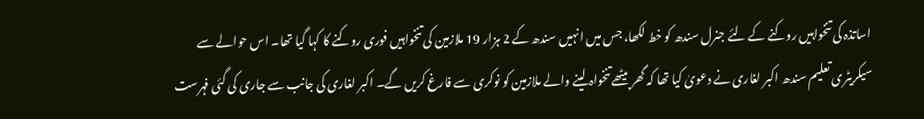اساتذہ کی تنخواہیں روکنے کے لئے جنرل سندھ کو خط لکھا، جس میں انہیں سندھ کے 2 ہزار 19 ملازمین کی تنخواہیں فوری روکنے کا کہا گیا تھا۔ اس حوالے سے سیکریٹری تعلیم سندھ اکبر لغاری نے دعویٰ کیا تھا کہ گھر بیٹھے تنخواہ لینے والے ملازمین کو نوکری سے فارغ کریں گے۔ اکبر لغاری کی جانب سے جاری کی گئی فہرست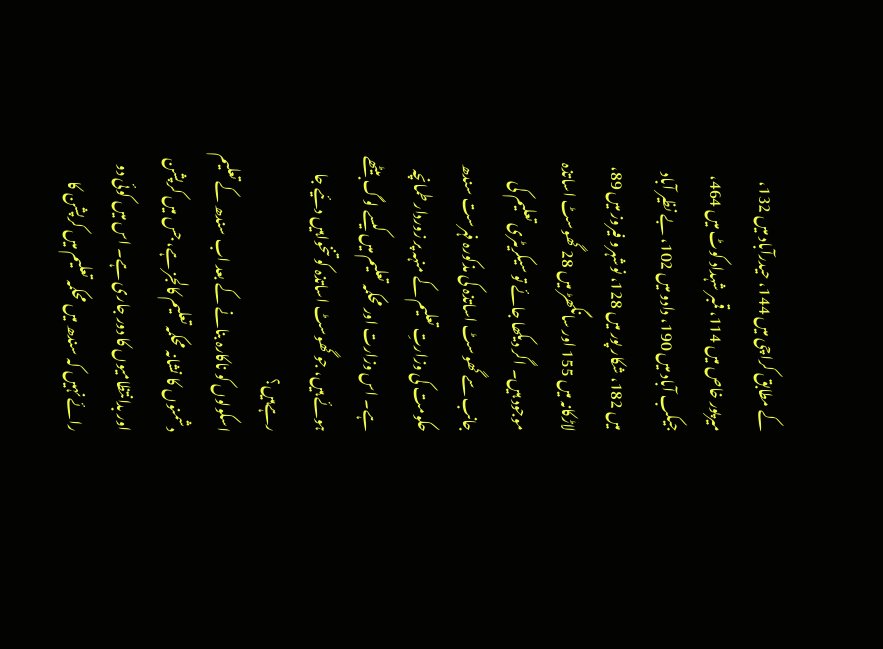کے مطابق کراچی میں 144، حیدرآباد میں 132، میرپور خاص میں 114، قمبر شہداد کوٹ میں 464، جیکب آباد میں 190، دادو میں 102، بے نظیر آباد میں 182، شکار پور میں 128، نوشہرو فیروز میں 89، لاڑکانہ میں 155 اور سانگھڑ میں 28 گھوسٹ اساتذہ موجود ہیں۔ اگر دیکھا جائے تو سیکریٹری تعلیم کی جانب سے گھوسٹ اساتذہ کی مذکورہ فہرست سندھ حکومت کی وزارتِ تعلیم کے منہہ پر زوردار طمانچہ ہے۔ اس وزارت اور محکمہ تعلیم میں کیسے لوگ بیٹھے ہوئے ہیں، جو گھوسٹ اساتذہ کو تنخواہیں دئیے جا رہےہیں؟
اسکولوں کو ناکارہ بنانے کے بعد اب سندھ کے تعلیم دشمنوں کا نشانہ محکمہ تعلیم کالجز ہے، جس میں کرپشن اور بدانتظامیوں کا دور جاری ہے۔ اس میں کوئی دو رائے نہیں کہ سندھ میں محکمہ تعلیم میں کرپشن کا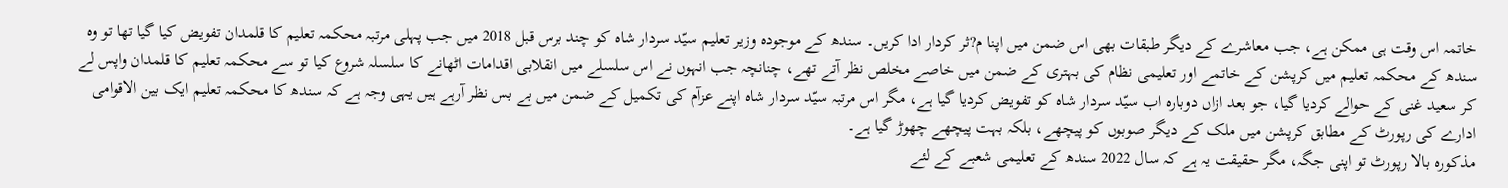خاتمہ اس وقت ہی ممکن ہے، جب معاشرے کے دیگر طبقات بھی اس ضمن میں اپنا م?ثر کردار ادا کریں۔ سندھ کے موجودہ وزیر تعلیم سیّد سردار شاہ کو چند برس قبل 2018 میں جب پہلی مرتبہ محکمہ تعلیم کا قلمدان تفویض کیا گیا تھا تو وہ سندھ کے محکمہ تعلیم میں کرپشن کے خاتمے اور تعلیمی نظام کی بہتری کے ضمن میں خاصے مخلص نظر آتے تھے، چنانچہ جب انہوں نے اس سلسلے میں انقلابی اقدامات اٹھانے کا سلسلہ شروع کیا تو سے محکمہ تعلیم کا قلمدان واپس لے کر سعید غنی کے حوالے کردیا گیا، جو بعد ازاں دوبارہ اب سیّد سردار شاہ کو تفویض کردیا گیا ہے، مگر اس مرتبہ سیّد سردار شاہ اپنے عزآم کی تکمیل کے ضمن میں بے بس نظر آرہے ہیں یہی وجہ ہے کہ سندھ کا محکمہ تعلیم ایک بین الاقوامی ادارے کی رپورٹ کے مطابق کرپشن میں ملک کے دیگر صوبوں کو پیچھے، بلکہ بہت پیچھے چھوڑ گیا ہے۔
مذکورہ بالا رپورٹ تو اپنی جگہ، مگر حقیقت یہ ہے کہ سال 2022 سندھ کے تعلیمی شعبے کے لئے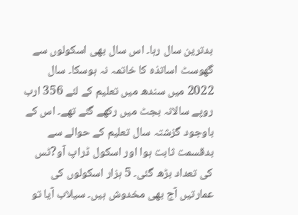بدترین سال رہا۔ اس سال بھی اسکولوں سے گھوسٹ اساتذہ کا خاتمہ نہ ہوسکا۔ سال 2022 میں سندھ میں تعلیم کے لئے 356 ارب روپے سالانہ بجٹ میں رکھے گئے تھے۔ اس کے باوجود گزشتہ سال تعلیم کے حوالے سے بدقسمت ثابت ہوا اور اسکول ڈراپ آو?ٹس کی تعداد بڑھ گئی۔ 5 ہزار اسکولوں کی عمارتیں آج بھی مخدوش ہیں۔ سیلاب آیا تو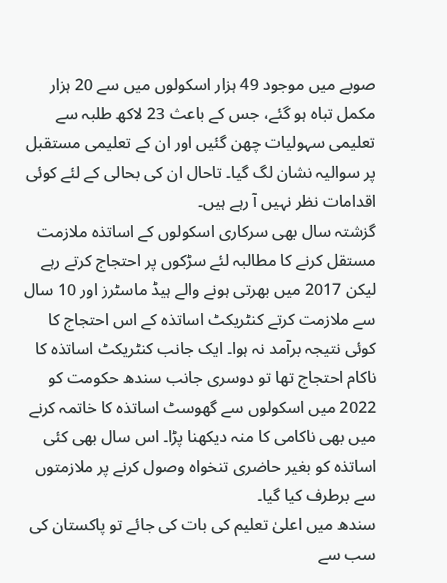صوبے میں موجود 49 ہزار اسکولوں میں سے 20 ہزار مکمل تباہ ہو گئے، جس کے باعث 23 لاکھ طلبہ سے تعلیمی سہولیات چھن گئیں اور ان کے تعلیمی مستقبل پر سوالیہ نشان لگ گیا۔ تاحال ان کی بحالی کے لئے کوئی اقدامات نظر نہیں آ رہے ہیں۔
گزشتہ سال بھی سرکاری اسکولوں کے اساتذہ ملازمت مستقل کرنے کا مطالبہ لئے سڑکوں پر احتجاج کرتے رہے لیکن 2017 میں بھرتی ہونے والے ہیڈ ماسٹرز اور 10 سال سے ملازمت کرتے کنٹریکٹ اساتذہ کے اس احتجاج کا کوئی نتیجہ برآمد نہ ہوا۔ ایک جانب کنٹریکٹ اساتذہ کا ناکام احتجاج تھا تو دوسری جانب سندھ حکومت کو 2022 میں اسکولوں سے گھوسٹ اساتذہ کا خاتمہ کرنے میں بھی ناکامی کا منہ دیکھنا پڑا۔ اس سال بھی کئی اساتذہ کو بغیر حاضری تنخواہ وصول کرنے پر ملازمتوں سے برطرف کیا گیا۔
سندھ میں اعلیٰ تعلیم کی بات کی جائے تو پاکستان کی سب سے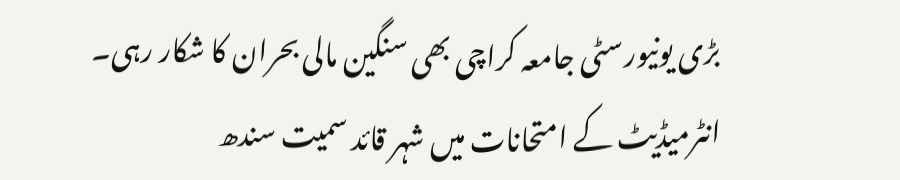بڑی یونیورسٹی جامعہ کراچی بھی سنگین مالی بحران کا شکار رہی۔ انٹرمیڈیٹ کے امتحانات میں شہر قائد سمیت سندھ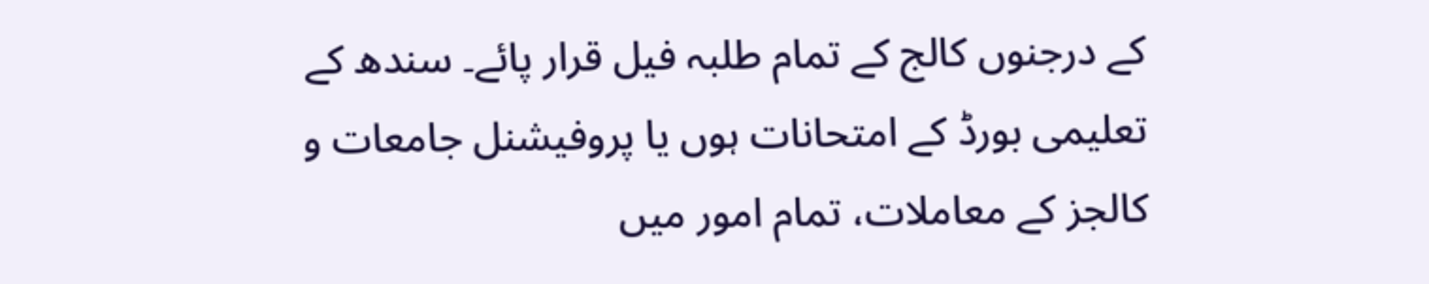کے درجنوں کالج کے تمام طلبہ فیل قرار پائے۔ سندھ کے تعلیمی بورڈ کے امتحانات ہوں یا پروفیشنل جامعات و کالجز کے معاملات، تمام امور میں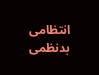انتظامی بدنظمی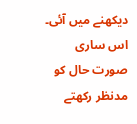دیکھنے میں آئی۔ اس ساری صورت حال کو مدنظر رکھتے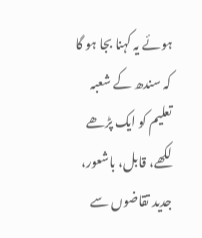ہوئے یہ کہنا بجا ہو گا کہ سندھ کے شعبہ تعلیم کو ایک پڑھے لکھے، قابل، باشعور، جدید تقاضوں سے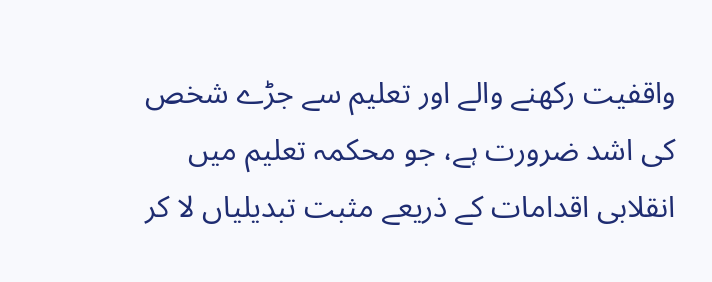واقفیت رکھنے والے اور تعلیم سے جڑے شخص کی اشد ضرورت ہے، جو محکمہ تعلیم میں انقلابی اقدامات کے ذریعے مثبت تبدیلیاں لا کر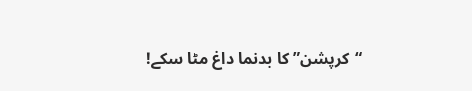“کرپشن” کا بدنما داغ مٹا سکے!